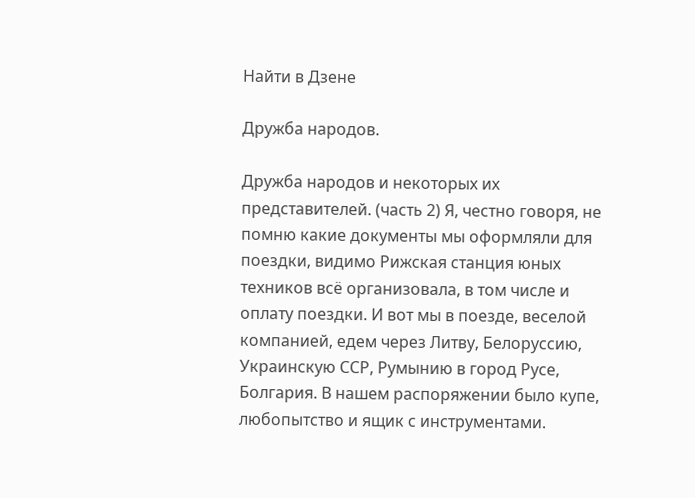Найти в Дзене

Дружба народов.

Дружба народов и некоторых их представителей. (часть 2) Я, честно говоря, не помню какие документы мы оформляли для поездки, видимо Рижская станция юных техников всё организовала, в том числе и оплату поездки. И вот мы в поезде, веселой компанией, едем через Литву, Белоруссию, Украинскую ССР, Румынию в город Русе, Болгария. В нашем распоряжении было купе, любопытство и ящик с инструментами.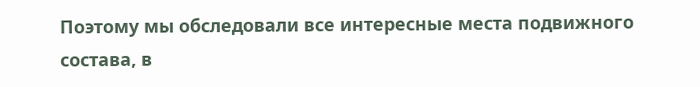Поэтому мы обследовали все интересные места подвижного состава, в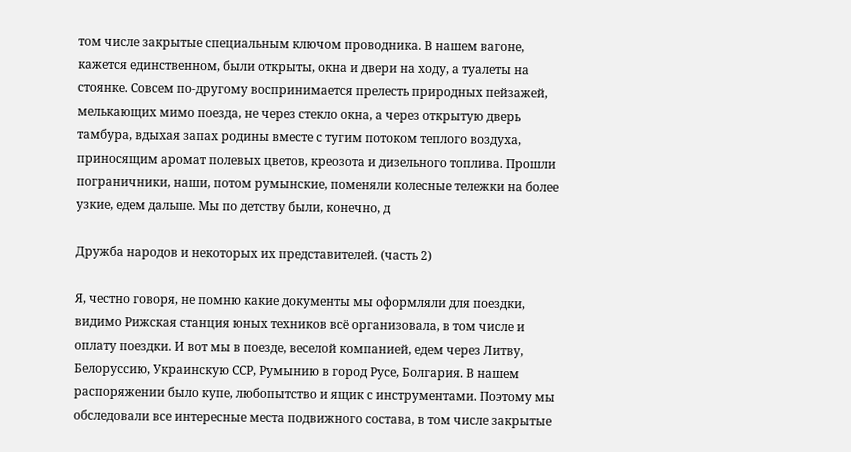том числе закрытые специальным ключом проводника. В нашем вагоне, кажется единственном, были открыты, окна и двери на ходу, а туалеты на стоянке. Совсем по‑другому воспринимается прелесть природных пейзажей, мелькающих мимо поезда, не через стекло окна, а через открытую дверь тамбура, вдыхая запах родины вместе с тугим потоком теплого воздуха, приносящим аромат полевых цветов, креозота и дизельного топлива. Прошли пограничники, наши, потом румынские, поменяли колесные тележки на более узкие, едем дальше. Мы по детству были, конечно, д

Дружба народов и некоторых их представителей. (часть 2)

Я, честно говоря, не помню какие документы мы оформляли для поездки, видимо Рижская станция юных техников всё организовала, в том числе и оплату поездки. И вот мы в поезде, веселой компанией, едем через Литву, Белоруссию, Украинскую ССР, Румынию в город Русе, Болгария. В нашем распоряжении было купе, любопытство и ящик с инструментами. Поэтому мы обследовали все интересные места подвижного состава, в том числе закрытые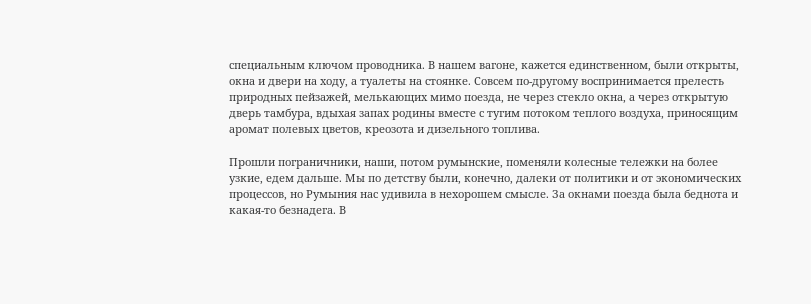специальным ключом проводника. В нашем вагоне, кажется единственном, были открыты, окна и двери на ходу, а туалеты на стоянке. Совсем по‑другому воспринимается прелесть природных пейзажей, мелькающих мимо поезда, не через стекло окна, а через открытую дверь тамбура, вдыхая запах родины вместе с тугим потоком теплого воздуха, приносящим аромат полевых цветов, креозота и дизельного топлива.

Прошли пограничники, наши, потом румынские, поменяли колесные тележки на более узкие, едем дальше. Мы по детству были, конечно, далеки от политики и от экономических процессов, но Румыния нас удивила в нехорошем смысле. За окнами поезда была беднота и какая-то безнадега. В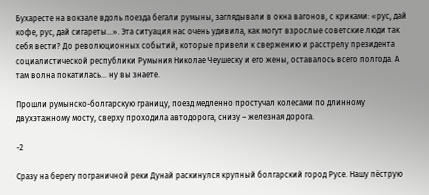Бухаресте на вокзале вдоль поезда бегали румыны, заглядывали в окна вагонов, с криками: «рус, дай кофе, рус, дай сигареты…». Эта ситуация нас очень удивила, как могут взрослые советские люди так себя вести? До революционных событий, которые привели к свержению и расстрелу президента социалистической республики Румыния Николае Чеушеску и его жены, оставалось всего полгода. А там волна покатилась… ну вы знаете.

Прошли румынско-болгарскую границу, поезд медленно простучал колесами по длинному двухэтажному мосту, сверху проходила автодорога, снизу – железная дорога.

-2

Сразу на берегу пограничной реки Дунай раскинулся крупный болгарский город Русе. Нашу пёструю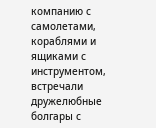компанию с самолетами, кораблями и ящиками с инструментом, встречали дружелюбные болгары с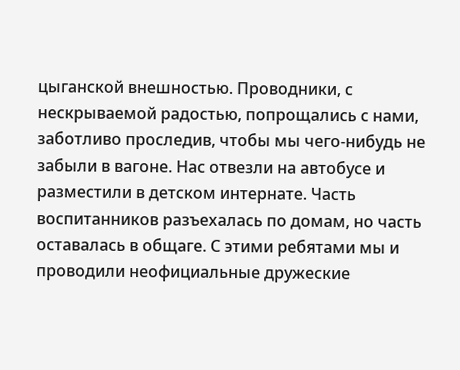цыганской внешностью. Проводники, с нескрываемой радостью, попрощались с нами, заботливо проследив, чтобы мы чего-нибудь не забыли в вагоне. Нас отвезли на автобусе и разместили в детском интернате. Часть воспитанников разъехалась по домам, но часть оставалась в общаге. С этими ребятами мы и проводили неофициальные дружеские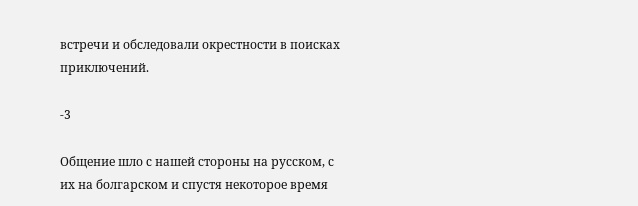встречи и обследовали окрестности в поисках приключений.

-3

Общение шло с нашей стороны на русском, с их на болгарском и спустя некоторое время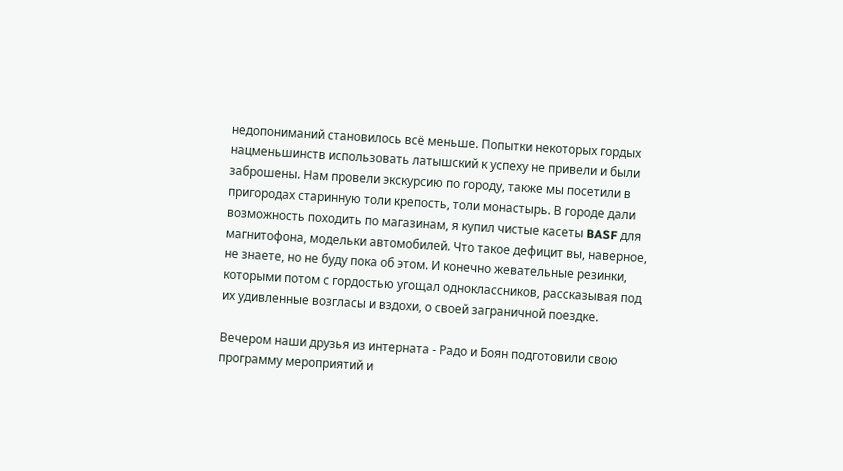недопониманий становилось всё меньше. Попытки некоторых гордых нацменьшинств использовать латышский к успеху не привели и были заброшены. Нам провели экскурсию по городу, также мы посетили в пригородах старинную толи крепость, толи монастырь. В городе дали возможность походить по магазинам, я купил чистые касеты BASF для магнитофона, модельки автомобилей. Что такое дефицит вы, наверное, не знаете, но не буду пока об этом. И конечно жевательные резинки, которыми потом с гордостью угощал одноклассников, рассказывая под их удивленные возгласы и вздохи, о своей заграничной поездке.

Вечером наши друзья из интерната - Радо и Боян подготовили свою программу мероприятий и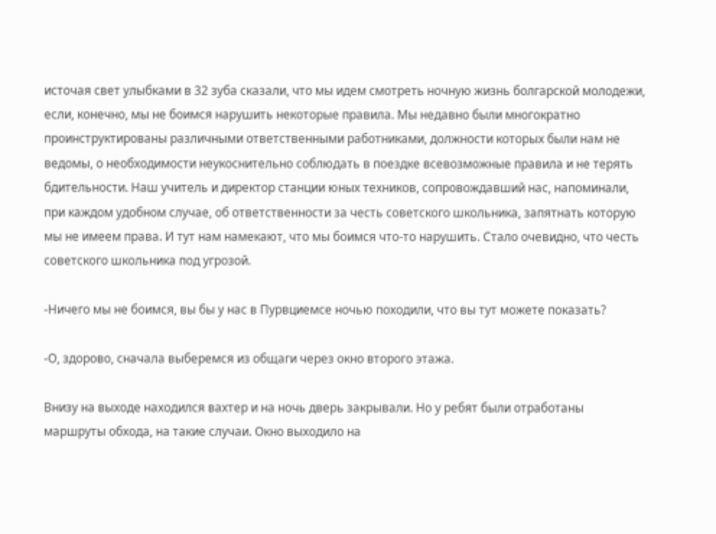источая свет улыбками в 32 зуба сказали, что мы идем смотреть ночную жизнь болгарской молодежи, если, конечно, мы не боимся нарушить некоторые правила. Мы недавно были многократно проинструктированы различными ответственными работниками, должности которых были нам не ведомы, о необходимости неукоснительно соблюдать в поездке всевозможные правила и не терять бдительности. Наш учитель и директор станции юных техников, сопровождавший нас, напоминали, при каждом удобном случае, об ответственности за честь советского школьника, запятнать которую мы не имеем права. И тут нам намекают, что мы боимся что-то нарушить. Стало очевидно, что честь советского школьника под угрозой.

-Ничего мы не боимся, вы бы у нас в Пурвциемсе ночью походили, что вы тут можете показать?

-О, здорово, сначала выберемся из общаги через окно второго этажа.

Внизу на выходе находился вахтер и на ночь дверь закрывали. Но у ребят были отработаны маршруты обхода, на такие случаи. Окно выходило на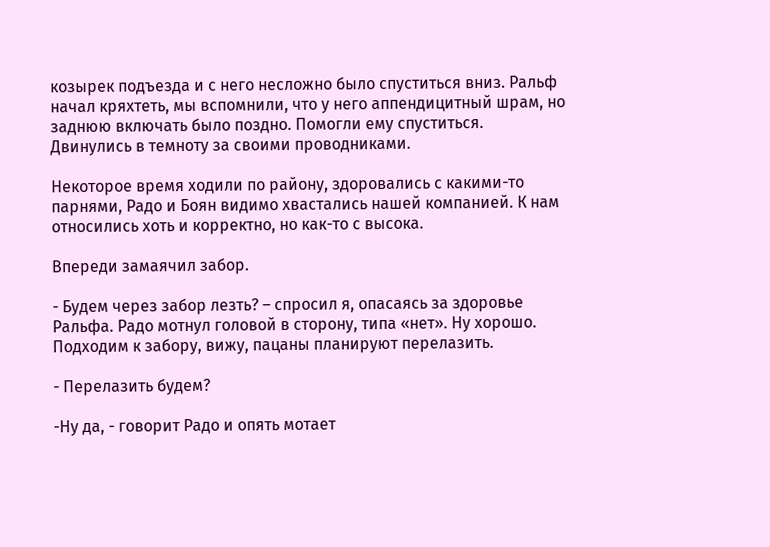козырек подъезда и с него несложно было спуститься вниз. Ральф начал кряхтеть, мы вспомнили, что у него аппендицитный шрам, но заднюю включать было поздно. Помогли ему спуститься. Двинулись в темноту за своими проводниками.

Некоторое время ходили по району, здоровались с какими-то парнями, Радо и Боян видимо хвастались нашей компанией. К нам относились хоть и корректно, но как-то с высока.

Впереди замаячил забор.

- Будем через забор лезть? – спросил я, опасаясь за здоровье Ральфа. Радо мотнул головой в сторону, типа «нет». Ну хорошо. Подходим к забору, вижу, пацаны планируют перелазить.

- Перелазить будем?

-Ну да, - говорит Радо и опять мотает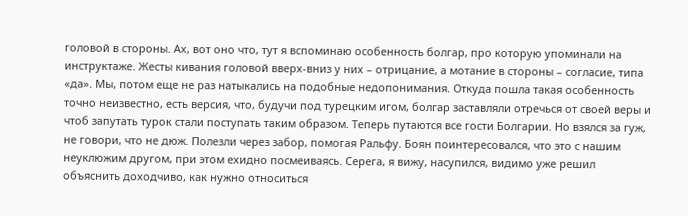головой в стороны. Ах, вот оно что, тут я вспоминаю особенность болгар, про которую упоминали на инструктаже. Жесты кивания головой вверх-вниз у них – отрицание, а мотание в стороны – согласие, типа «да». Мы, потом еще не раз натыкались на подобные недопонимания. Откуда пошла такая особенность точно неизвестно, есть версия, что, будучи под турецким игом, болгар заставляли отречься от своей веры и чтоб запутать турок стали поступать таким образом. Теперь путаются все гости Болгарии. Но взялся за гуж, не говори, что не дюж. Полезли через забор, помогая Ральфу. Боян поинтересовался, что это с нашим неуклюжим другом, при этом ехидно посмеиваясь. Серега, я вижу, насупился, видимо уже решил объяснить доходчиво, как нужно относиться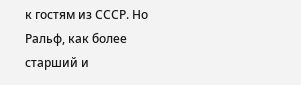к гостям из СССР. Но Ральф, как более старший и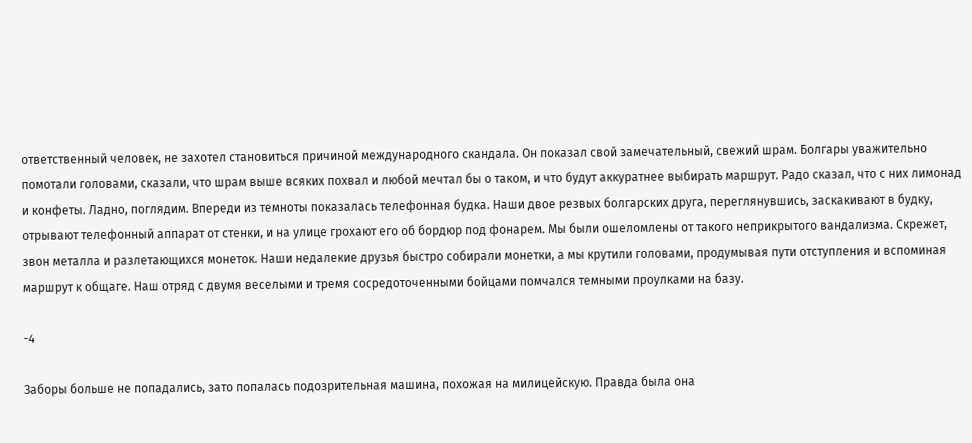ответственный человек, не захотел становиться причиной международного скандала. Он показал свой замечательный, свежий шрам. Болгары уважительно помотали головами, сказали, что шрам выше всяких похвал и любой мечтал бы о таком, и что будут аккуратнее выбирать маршрут. Радо сказал, что с них лимонад и конфеты. Ладно, поглядим. Впереди из темноты показалась телефонная будка. Наши двое резвых болгарских друга, переглянувшись, заскакивают в будку, отрывают телефонный аппарат от стенки, и на улице грохают его об бордюр под фонарем. Мы были ошеломлены от такого неприкрытого вандализма. Скрежет, звон металла и разлетающихся монеток. Наши недалекие друзья быстро собирали монетки, а мы крутили головами, продумывая пути отступления и вспоминая маршрут к общаге. Наш отряд с двумя веселыми и тремя сосредоточенными бойцами помчался темными проулками на базу.

-4

Заборы больше не попадались, зато попалась подозрительная машина, похожая на милицейскую. Правда была она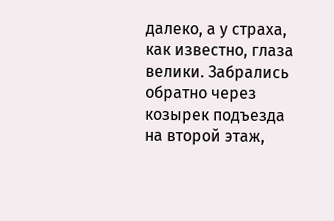далеко, а у страха, как известно, глаза велики. Забрались обратно через козырек подъезда на второй этаж,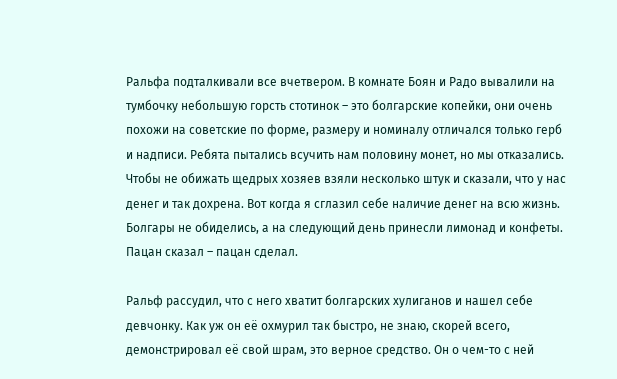Ральфа подталкивали все вчетвером. В комнате Боян и Радо вывалили на тумбочку небольшую горсть стотинок – это болгарские копейки, они очень похожи на советские по форме, размеру и номиналу отличался только герб и надписи. Ребята пытались всучить нам половину монет, но мы отказались. Чтобы не обижать щедрых хозяев взяли несколько штук и сказали, что у нас денег и так дохрена. Вот когда я сглазил себе наличие денег на всю жизнь. Болгары не обиделись, а на следующий день принесли лимонад и конфеты. Пацан сказал – пацан сделал.

Ральф рассудил, что с него хватит болгарских хулиганов и нашел себе девчонку. Как уж он её охмурил так быстро, не знаю, скорей всего, демонстрировал её свой шрам, это верное средство. Он о чем-то с ней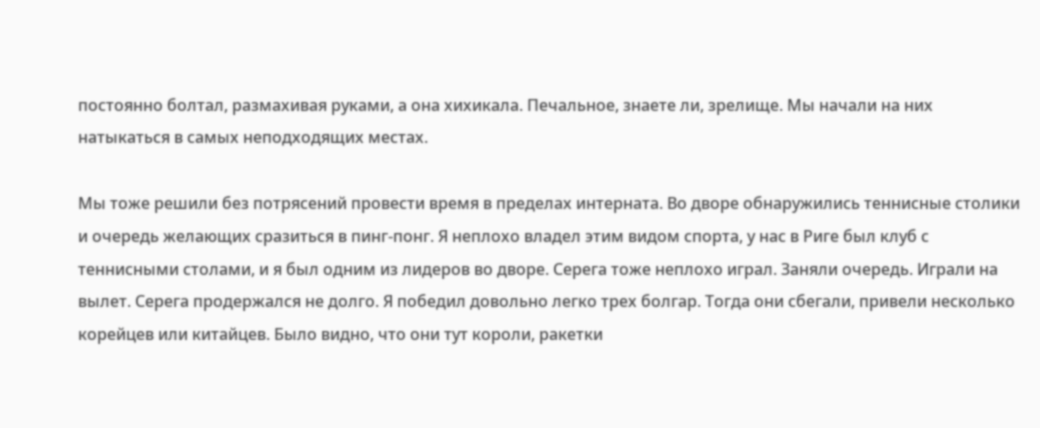постоянно болтал, размахивая руками, а она хихикала. Печальное, знаете ли, зрелище. Мы начали на них натыкаться в самых неподходящих местах.

Мы тоже решили без потрясений провести время в пределах интерната. Во дворе обнаружились теннисные столики и очередь желающих сразиться в пинг-понг. Я неплохо владел этим видом спорта, у нас в Риге был клуб с теннисными столами, и я был одним из лидеров во дворе. Серега тоже неплохо играл. Заняли очередь. Играли на вылет. Серега продержался не долго. Я победил довольно легко трех болгар. Тогда они сбегали, привели несколько корейцев или китайцев. Было видно, что они тут короли, ракетки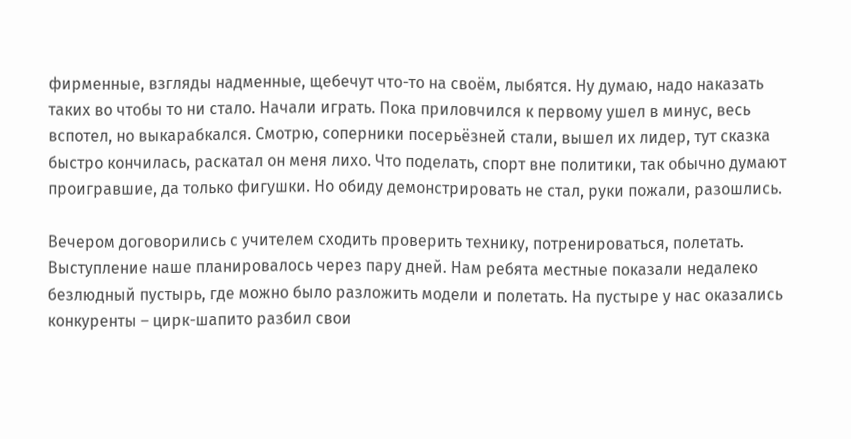фирменные, взгляды надменные, щебечут что-то на своём, лыбятся. Ну думаю, надо наказать таких во чтобы то ни стало. Начали играть. Пока приловчился к первому ушел в минус, весь вспотел, но выкарабкался. Смотрю, соперники посерьёзней стали, вышел их лидер, тут сказка быстро кончилась, раскатал он меня лихо. Что поделать, спорт вне политики, так обычно думают проигравшие, да только фигушки. Но обиду демонстрировать не стал, руки пожали, разошлись.

Вечером договорились с учителем сходить проверить технику, потренироваться, полетать. Выступление наше планировалось через пару дней. Нам ребята местные показали недалеко безлюдный пустырь, где можно было разложить модели и полетать. На пустыре у нас оказались конкуренты – цирк-шапито разбил свои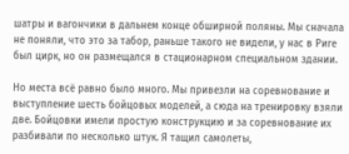шатры и вагончики в дальнем конце обширной поляны. Мы сначала не поняли, что это за табор, раньше такого не видели, у нас в Риге был цирк, но он размещался в стационарном специальном здании.

Но места всё равно было много. Мы привезли на соревнование и выступление шесть бойцовых моделей, а сюда на тренировку взяли две. Бойцовки имели простую конструкцию и за соревнование их разбивали по несколько штук. Я тащил самолеты,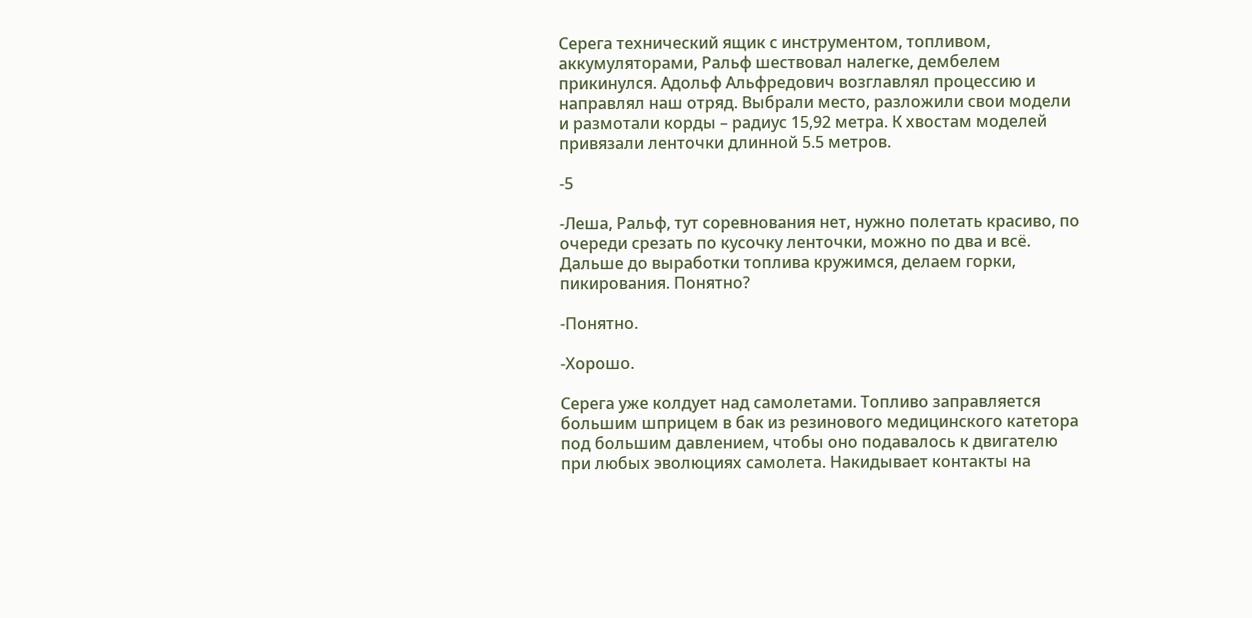Серега технический ящик с инструментом, топливом, аккумуляторами, Ральф шествовал налегке, дембелем прикинулся. Адольф Альфредович возглавлял процессию и направлял наш отряд. Выбрали место, разложили свои модели и размотали корды – радиус 15,92 метра. К хвостам моделей привязали ленточки длинной 5.5 метров.

-5

-Леша, Ральф, тут соревнования нет, нужно полетать красиво, по очереди срезать по кусочку ленточки, можно по два и всё. Дальше до выработки топлива кружимся, делаем горки, пикирования. Понятно?

-Понятно.

-Хорошо.

Серега уже колдует над самолетами. Топливо заправляется большим шприцем в бак из резинового медицинского катетора под большим давлением, чтобы оно подавалось к двигателю при любых эволюциях самолета. Накидывает контакты на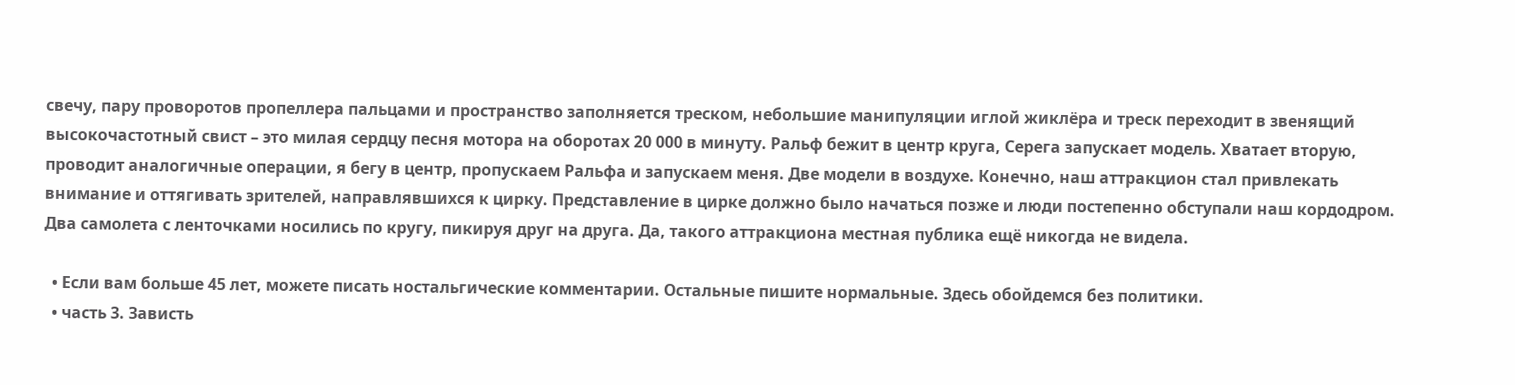свечу, пару проворотов пропеллера пальцами и пространство заполняется треском, небольшие манипуляции иглой жиклёра и треск переходит в звенящий высокочастотный свист – это милая сердцу песня мотора на оборотах 20 000 в минуту. Ральф бежит в центр круга, Серега запускает модель. Хватает вторую, проводит аналогичные операции, я бегу в центр, пропускаем Ральфа и запускаем меня. Две модели в воздухе. Конечно, наш аттракцион стал привлекать внимание и оттягивать зрителей, направлявшихся к цирку. Представление в цирке должно было начаться позже и люди постепенно обступали наш кордодром. Два самолета с ленточками носились по кругу, пикируя друг на друга. Да, такого аттракциона местная публика ещё никогда не видела.

  • Если вам больше 45 лет, можете писать ностальгические комментарии. Остальные пишите нормальные. Здесь обойдемся без политики.
  • часть 3. Зависть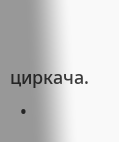циркача.
  •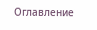Оглавление